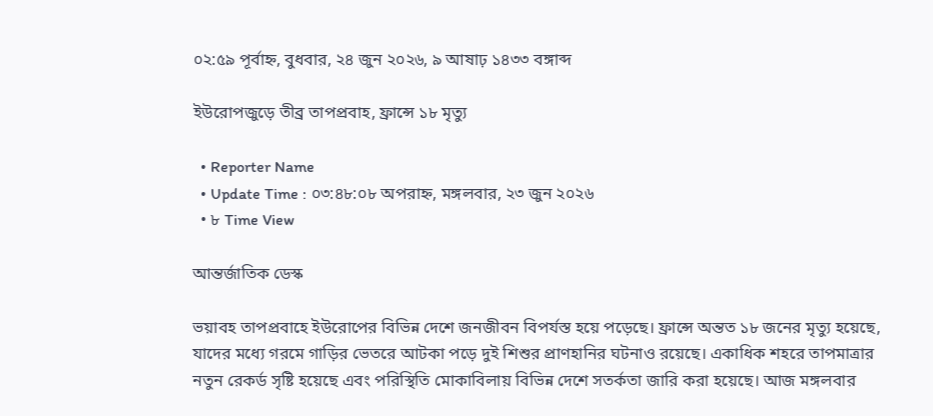০২:৫৯ পূর্বাহ্ন, বুধবার, ২৪ জুন ২০২৬, ৯ আষাঢ় ১৪৩৩ বঙ্গাব্দ

ইউরোপজুড়ে তীব্র তাপপ্রবাহ, ফ্রান্সে ১৮ মৃত্যু

  • Reporter Name
  • Update Time : ০৩:৪৮:০৮ অপরাহ্ন, মঙ্গলবার, ২৩ জুন ২০২৬
  • ৮ Time View

আন্তর্জাতিক ডেস্ক

ভয়াবহ তাপপ্রবাহে ইউরোপের বিভিন্ন দেশে জনজীবন বিপর্যস্ত হয়ে পড়েছে। ফ্রান্সে অন্তত ১৮ জনের মৃত্যু হয়েছে, যাদের মধ্যে গরমে গাড়ির ভেতরে আটকা পড়ে দুই শিশুর প্রাণহানির ঘটনাও রয়েছে। একাধিক শহরে তাপমাত্রার নতুন রেকর্ড সৃষ্টি হয়েছে এবং পরিস্থিতি মোকাবিলায় বিভিন্ন দেশে সতর্কতা জারি করা হয়েছে। আজ মঙ্গলবার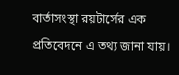বার্তাসংস্থা রয়টার্সের এক প্রতিবেদনে এ তথ্য জানা যায়।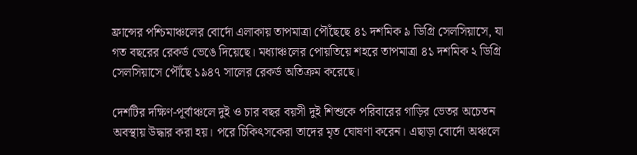ফ্রান্সের পশ্চিমাঞ্চলের বোর্দো এলাকায় তাপমাত্রা পৌঁছেছে ৪১ দশমিক ৯ ডিগ্রি সেলসিয়াসে, যা গত বছরের রেকর্ড ভেঙে দিয়েছে। মধ্যাঞ্চলের পোয়তিয়ে শহরে তাপমাত্রা ৪১ দশমিক ২ ডিগ্রি সেলসিয়াসে পৌঁছে ১৯৪৭ সালের রেকর্ড অতিক্রম করেছে।

দেশটির দক্ষিণ-পূর্বাঞ্চলে দুই ও চার বছর বয়সী দুই শিশুকে পরিবারের গাড়ির ভেতর অচেতন অবস্থায় উদ্ধার করা হয়। পরে চিকিৎসকেরা তাদের মৃত ঘোষণা করেন। এছাড়া বোর্দো অঞ্চলে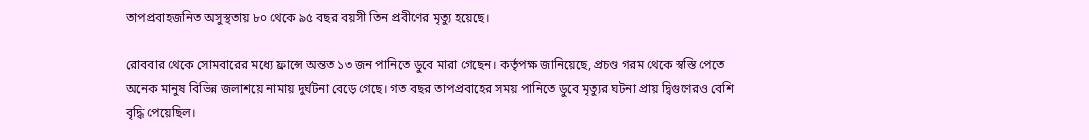তাপপ্রবাহজনিত অসুস্থতায় ৮০ থেকে ৯৫ বছর বয়সী তিন প্রবীণের মৃত্যু হয়েছে।

রোববার থেকে সোমবারের মধ্যে ফ্রান্সে অন্তত ১৩ জন পানিতে ডুবে মারা গেছেন। কর্তৃপক্ষ জানিয়েছে, প্রচণ্ড গরম থেকে স্বস্তি পেতে অনেক মানুষ বিভিন্ন জলাশয়ে নামায় দুর্ঘটনা বেড়ে গেছে। গত বছর তাপপ্রবাহের সময় পানিতে ডুবে মৃত্যুর ঘটনা প্রায় দ্বিগুণেরও বেশি বৃদ্ধি পেয়েছিল।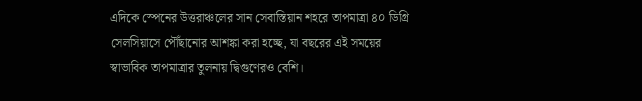এদিকে স্পেনের উত্তরাঞ্চলের সান সেবাস্তিয়ান শহরে তাপমাত্রা ৪০ ডিগ্রি সেলসিয়াসে পৌঁছানোর আশঙ্কা করা হচ্ছে, যা বছরের এই সময়ের স্বাভাবিক তাপমাত্রার তুলনায় দ্বিগুণেরও বেশি।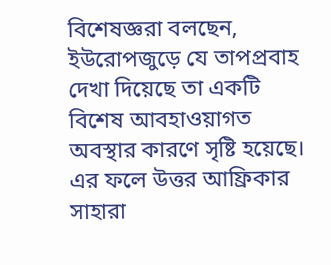বিশেষজ্ঞরা বলছেন, ইউরোপজুড়ে যে তাপপ্রবাহ দেখা দিয়েছে তা একটি বিশেষ আবহাওয়াগত অবস্থার কারণে সৃষ্টি হয়েছে। এর ফলে উত্তর আফ্রিকার সাহারা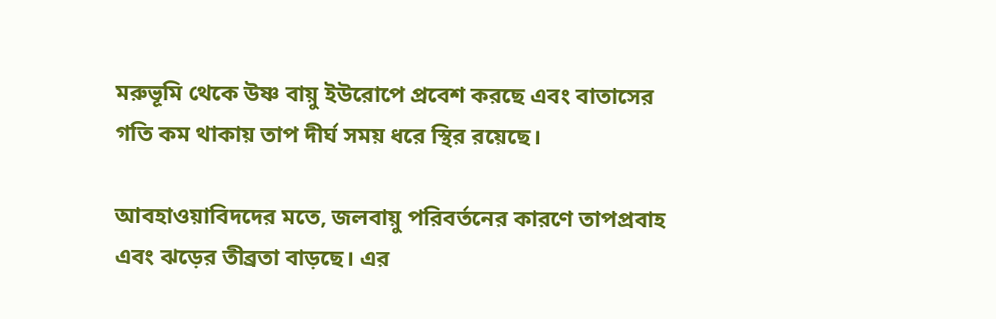মরুভূমি থেকে উষ্ণ বায়ু ইউরোপে প্রবেশ করছে এবং বাতাসের গতি কম থাকায় তাপ দীর্ঘ সময় ধরে স্থির রয়েছে।

আবহাওয়াবিদদের মতে, জলবায়ু পরিবর্তনের কারণে তাপপ্রবাহ এবং ঝড়ের তীব্রতা বাড়ছে। এর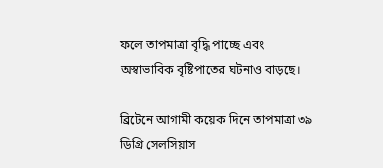ফলে তাপমাত্রা বৃদ্ধি পাচ্ছে এবং অস্বাভাবিক বৃষ্টিপাতের ঘটনাও বাড়ছে।

ব্রিটেনে আগামী কয়েক দিনে তাপমাত্রা ৩৯ ডিগ্রি সেলসিয়াস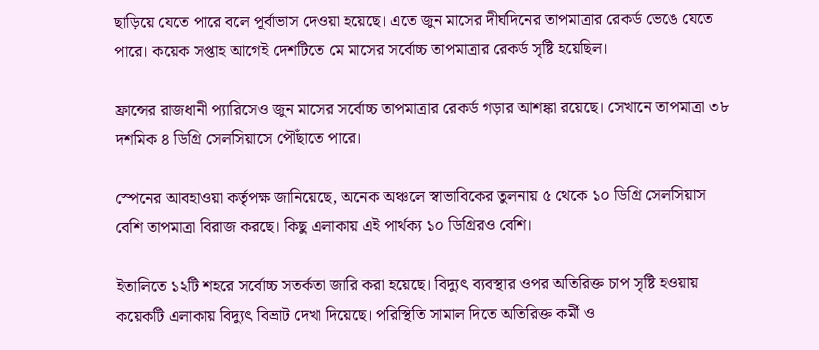ছাড়িয়ে যেতে পারে বলে পূর্বাভাস দেওয়া হয়েছে। এতে জুন মাসের দীর্ঘদিনের তাপমাত্রার রেকর্ড ভেঙে যেতে পারে। কয়েক সপ্তাহ আগেই দেশটিতে মে মাসের সর্বোচ্চ তাপমাত্রার রেকর্ড সৃষ্টি হয়েছিল।

ফ্রান্সের রাজধানী প্যারিসেও জুন মাসের সর্বোচ্চ তাপমাত্রার রেকর্ড গড়ার আশঙ্কা রয়েছে। সেখানে তাপমাত্রা ৩৮ দশমিক ৪ ডিগ্রি সেলসিয়াসে পৌঁছাতে পারে।

স্পেনের আবহাওয়া কর্তৃপক্ষ জানিয়েছে, অনেক অঞ্চলে স্বাভাবিকের তুলনায় ৫ থেকে ১০ ডিগ্রি সেলসিয়াস বেশি তাপমাত্রা বিরাজ করছে। কিছু এলাকায় এই পার্থক্য ১০ ডিগ্রিরও বেশি।

ইতালিতে ১২টি শহরে সর্বোচ্চ সতর্কতা জারি করা হয়েছে। বিদ্যুৎ ব্যবস্থার ওপর অতিরিক্ত চাপ সৃষ্টি হওয়ায় কয়েকটি এলাকায় বিদ্যুৎ বিভ্রাট দেখা দিয়েছে। পরিস্থিতি সামাল দিতে অতিরিক্ত কর্মী ও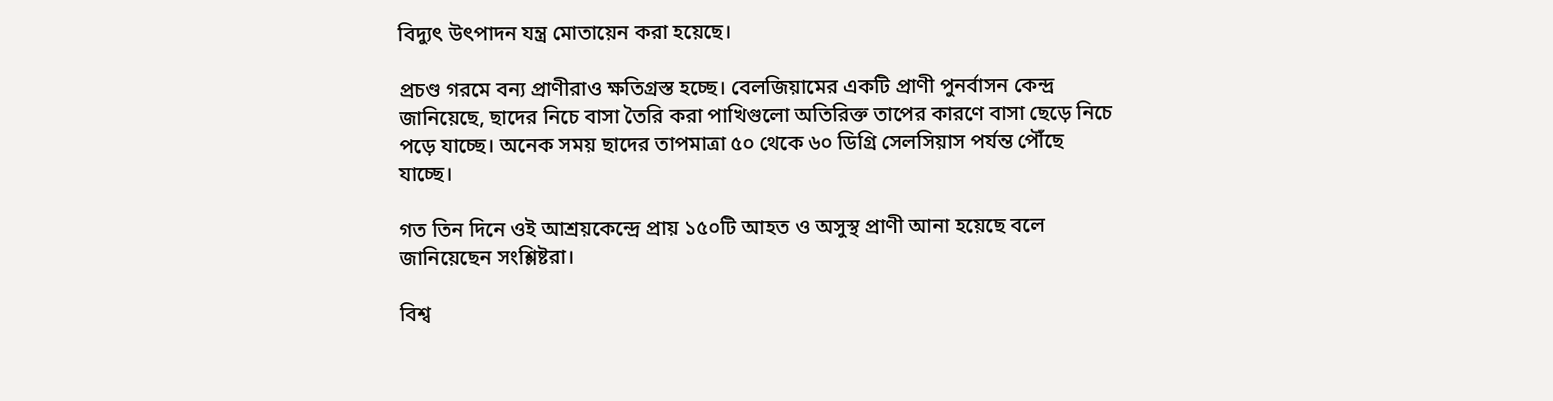বিদ্যুৎ উৎপাদন যন্ত্র মোতায়েন করা হয়েছে।

প্রচণ্ড গরমে বন্য প্রাণীরাও ক্ষতিগ্রস্ত হচ্ছে। বেলজিয়ামের একটি প্রাণী পুনর্বাসন কেন্দ্র জানিয়েছে, ছাদের নিচে বাসা তৈরি করা পাখিগুলো অতিরিক্ত তাপের কারণে বাসা ছেড়ে নিচে পড়ে যাচ্ছে। অনেক সময় ছাদের তাপমাত্রা ৫০ থেকে ৬০ ডিগ্রি সেলসিয়াস পর্যন্ত পৌঁছে যাচ্ছে।

গত তিন দিনে ওই আশ্রয়কেন্দ্রে প্রায় ১৫০টি আহত ও অসুস্থ প্রাণী আনা হয়েছে বলে জানিয়েছেন সংশ্লিষ্টরা।

বিশ্ব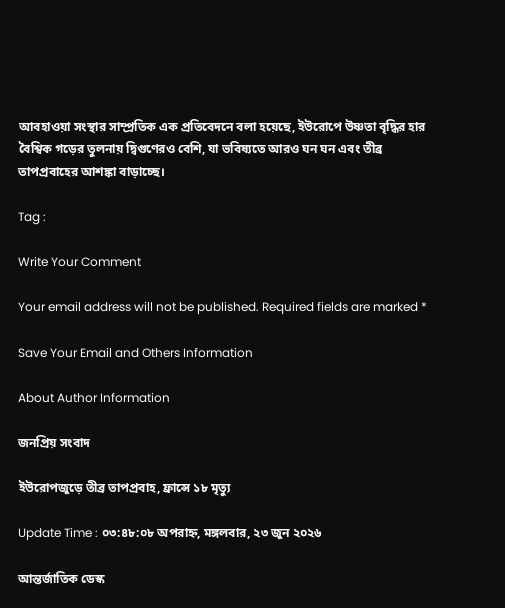আবহাওয়া সংস্থার সাম্প্রতিক এক প্রতিবেদনে বলা হয়েছে, ইউরোপে উষ্ণতা বৃদ্ধির হার বৈশ্বিক গড়ের তুলনায় দ্বিগুণেরও বেশি, যা ভবিষ্যতে আরও ঘন ঘন এবং তীব্র তাপপ্রবাহের আশঙ্কা বাড়াচ্ছে।

Tag :

Write Your Comment

Your email address will not be published. Required fields are marked *

Save Your Email and Others Information

About Author Information

জনপ্রিয় সংবাদ

ইউরোপজুড়ে তীব্র তাপপ্রবাহ, ফ্রান্সে ১৮ মৃত্যু

Update Time : ০৩:৪৮:০৮ অপরাহ্ন, মঙ্গলবার, ২৩ জুন ২০২৬

আন্তর্জাতিক ডেস্ক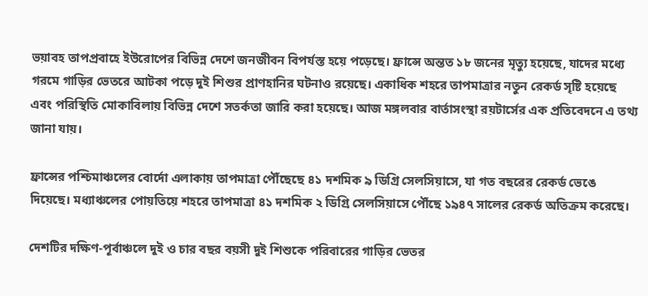ভয়াবহ তাপপ্রবাহে ইউরোপের বিভিন্ন দেশে জনজীবন বিপর্যস্ত হয়ে পড়েছে। ফ্রান্সে অন্তত ১৮ জনের মৃত্যু হয়েছে, যাদের মধ্যে গরমে গাড়ির ভেতরে আটকা পড়ে দুই শিশুর প্রাণহানির ঘটনাও রয়েছে। একাধিক শহরে তাপমাত্রার নতুন রেকর্ড সৃষ্টি হয়েছে এবং পরিস্থিতি মোকাবিলায় বিভিন্ন দেশে সতর্কতা জারি করা হয়েছে। আজ মঙ্গলবার বার্তাসংস্থা রয়টার্সের এক প্রতিবেদনে এ তথ্য জানা যায়।

ফ্রান্সের পশ্চিমাঞ্চলের বোর্দো এলাকায় তাপমাত্রা পৌঁছেছে ৪১ দশমিক ৯ ডিগ্রি সেলসিয়াসে, যা গত বছরের রেকর্ড ভেঙে দিয়েছে। মধ্যাঞ্চলের পোয়তিয়ে শহরে তাপমাত্রা ৪১ দশমিক ২ ডিগ্রি সেলসিয়াসে পৌঁছে ১৯৪৭ সালের রেকর্ড অতিক্রম করেছে।

দেশটির দক্ষিণ-পূর্বাঞ্চলে দুই ও চার বছর বয়সী দুই শিশুকে পরিবারের গাড়ির ভেতর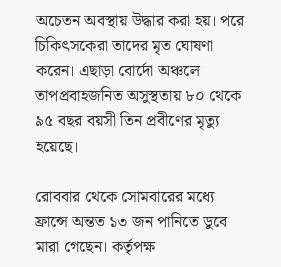অচেতন অবস্থায় উদ্ধার করা হয়। পরে চিকিৎসকেরা তাদের মৃত ঘোষণা করেন। এছাড়া বোর্দো অঞ্চলে তাপপ্রবাহজনিত অসুস্থতায় ৮০ থেকে ৯৫ বছর বয়সী তিন প্রবীণের মৃত্যু হয়েছে।

রোববার থেকে সোমবারের মধ্যে ফ্রান্সে অন্তত ১৩ জন পানিতে ডুবে মারা গেছেন। কর্তৃপক্ষ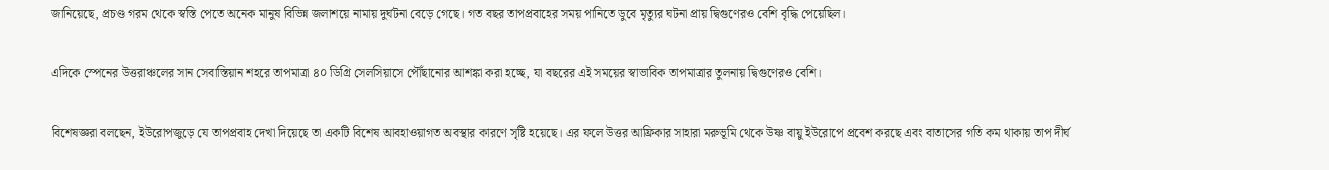জানিয়েছে, প্রচণ্ড গরম থেকে স্বস্তি পেতে অনেক মানুষ বিভিন্ন জলাশয়ে নামায় দুর্ঘটনা বেড়ে গেছে। গত বছর তাপপ্রবাহের সময় পানিতে ডুবে মৃত্যুর ঘটনা প্রায় দ্বিগুণেরও বেশি বৃদ্ধি পেয়েছিল।

এদিকে স্পেনের উত্তরাঞ্চলের সান সেবাস্তিয়ান শহরে তাপমাত্রা ৪০ ডিগ্রি সেলসিয়াসে পৌঁছানোর আশঙ্কা করা হচ্ছে, যা বছরের এই সময়ের স্বাভাবিক তাপমাত্রার তুলনায় দ্বিগুণেরও বেশি।

বিশেষজ্ঞরা বলছেন, ইউরোপজুড়ে যে তাপপ্রবাহ দেখা দিয়েছে তা একটি বিশেষ আবহাওয়াগত অবস্থার কারণে সৃষ্টি হয়েছে। এর ফলে উত্তর আফ্রিকার সাহারা মরুভূমি থেকে উষ্ণ বায়ু ইউরোপে প্রবেশ করছে এবং বাতাসের গতি কম থাকায় তাপ দীর্ঘ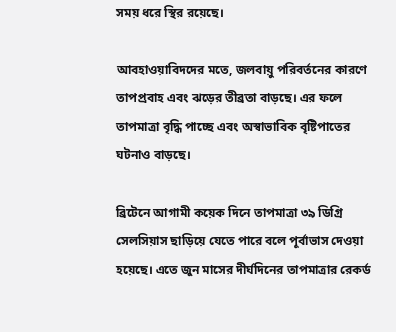সময় ধরে স্থির রয়েছে।

আবহাওয়াবিদদের মতে, জলবায়ু পরিবর্তনের কারণে তাপপ্রবাহ এবং ঝড়ের তীব্রতা বাড়ছে। এর ফলে তাপমাত্রা বৃদ্ধি পাচ্ছে এবং অস্বাভাবিক বৃষ্টিপাতের ঘটনাও বাড়ছে।

ব্রিটেনে আগামী কয়েক দিনে তাপমাত্রা ৩৯ ডিগ্রি সেলসিয়াস ছাড়িয়ে যেতে পারে বলে পূর্বাভাস দেওয়া হয়েছে। এতে জুন মাসের দীর্ঘদিনের তাপমাত্রার রেকর্ড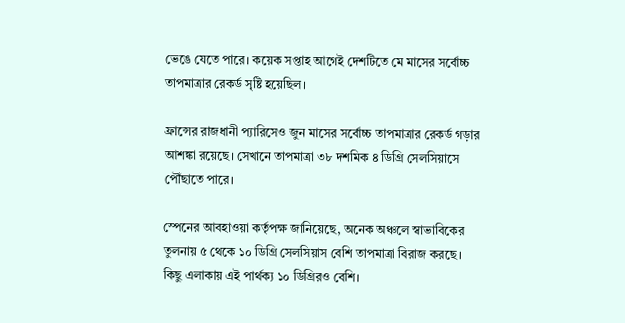ভেঙে যেতে পারে। কয়েক সপ্তাহ আগেই দেশটিতে মে মাসের সর্বোচ্চ তাপমাত্রার রেকর্ড সৃষ্টি হয়েছিল।

ফ্রান্সের রাজধানী প্যারিসেও জুন মাসের সর্বোচ্চ তাপমাত্রার রেকর্ড গড়ার আশঙ্কা রয়েছে। সেখানে তাপমাত্রা ৩৮ দশমিক ৪ ডিগ্রি সেলসিয়াসে পৌঁছাতে পারে।

স্পেনের আবহাওয়া কর্তৃপক্ষ জানিয়েছে, অনেক অঞ্চলে স্বাভাবিকের তুলনায় ৫ থেকে ১০ ডিগ্রি সেলসিয়াস বেশি তাপমাত্রা বিরাজ করছে। কিছু এলাকায় এই পার্থক্য ১০ ডিগ্রিরও বেশি।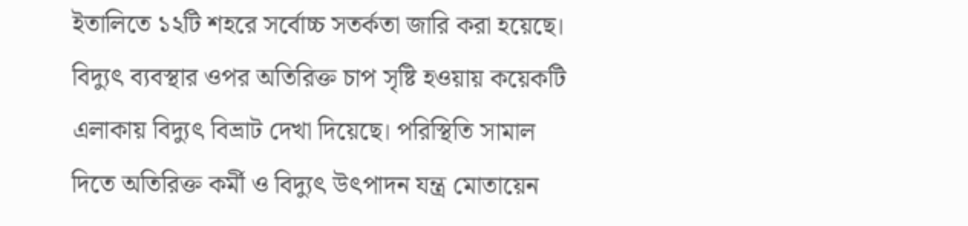ইতালিতে ১২টি শহরে সর্বোচ্চ সতর্কতা জারি করা হয়েছে। বিদ্যুৎ ব্যবস্থার ওপর অতিরিক্ত চাপ সৃষ্টি হওয়ায় কয়েকটি এলাকায় বিদ্যুৎ বিভ্রাট দেখা দিয়েছে। পরিস্থিতি সামাল দিতে অতিরিক্ত কর্মী ও বিদ্যুৎ উৎপাদন যন্ত্র মোতায়েন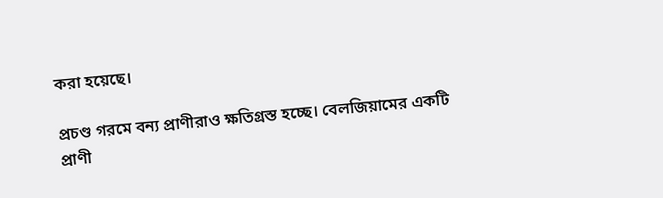করা হয়েছে।

প্রচণ্ড গরমে বন্য প্রাণীরাও ক্ষতিগ্রস্ত হচ্ছে। বেলজিয়ামের একটি প্রাণী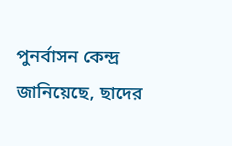পুনর্বাসন কেন্দ্র জানিয়েছে, ছাদের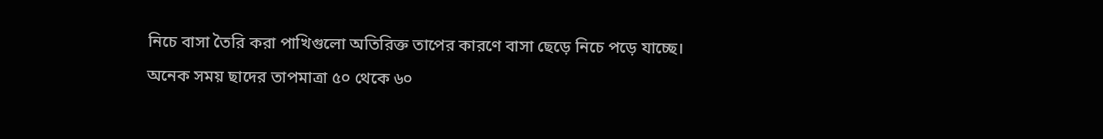নিচে বাসা তৈরি করা পাখিগুলো অতিরিক্ত তাপের কারণে বাসা ছেড়ে নিচে পড়ে যাচ্ছে। অনেক সময় ছাদের তাপমাত্রা ৫০ থেকে ৬০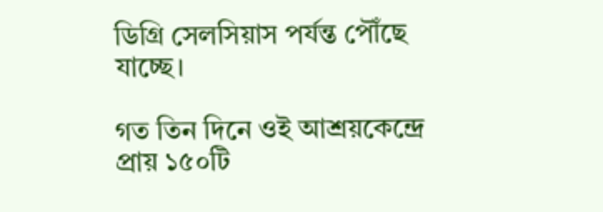ডিগ্রি সেলসিয়াস পর্যন্ত পৌঁছে যাচ্ছে।

গত তিন দিনে ওই আশ্রয়কেন্দ্রে প্রায় ১৫০টি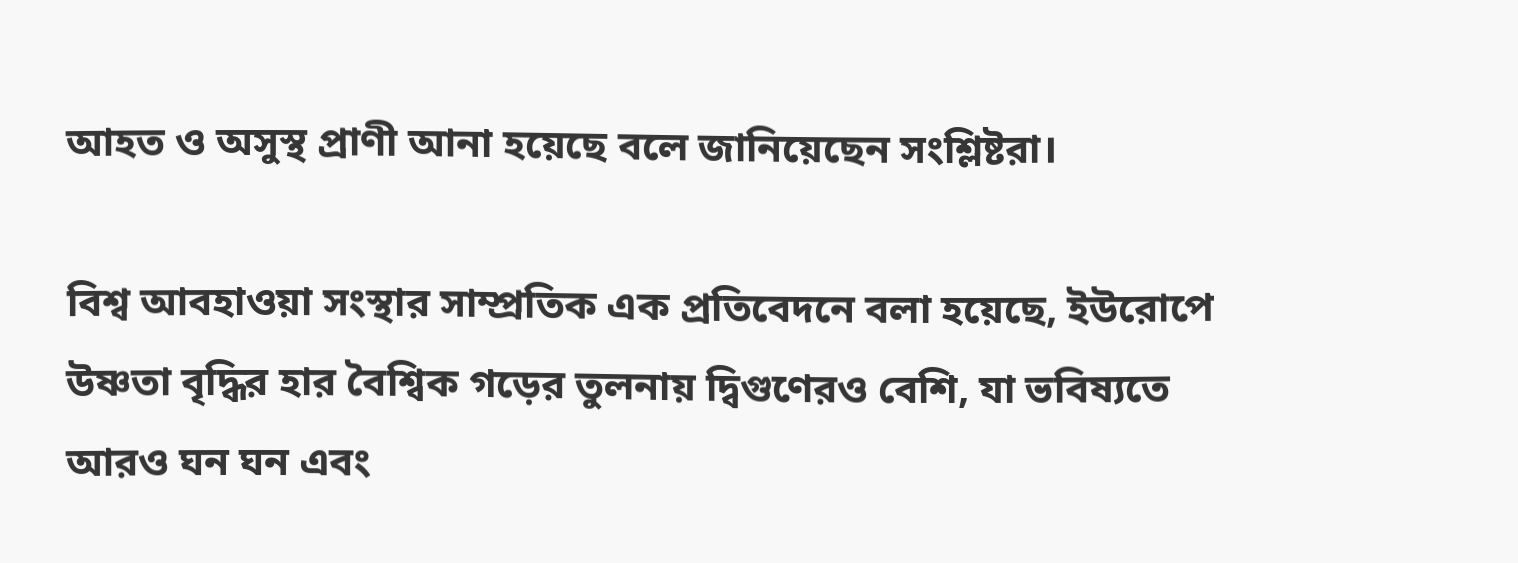আহত ও অসুস্থ প্রাণী আনা হয়েছে বলে জানিয়েছেন সংশ্লিষ্টরা।

বিশ্ব আবহাওয়া সংস্থার সাম্প্রতিক এক প্রতিবেদনে বলা হয়েছে, ইউরোপে উষ্ণতা বৃদ্ধির হার বৈশ্বিক গড়ের তুলনায় দ্বিগুণেরও বেশি, যা ভবিষ্যতে আরও ঘন ঘন এবং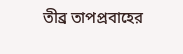তীব্র তাপপ্রবাহের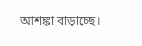আশঙ্কা বাড়াচ্ছে।